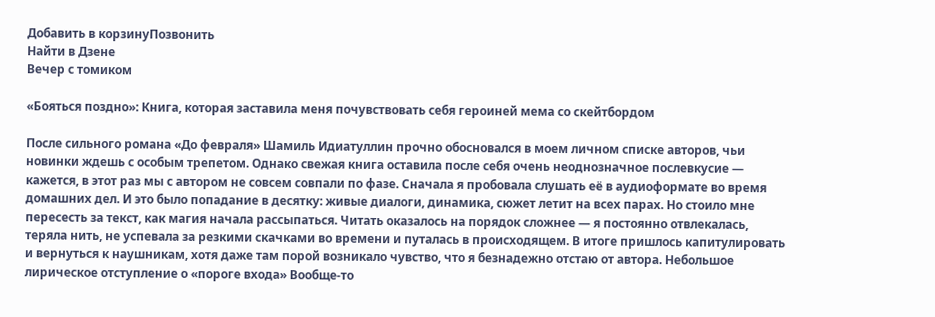Добавить в корзинуПозвонить
Найти в Дзене
Вечер с томиком

«Бояться поздно»: Книга, которая заставила меня почувствовать себя героиней мема со скейтбордом

После сильного романа «До февраля» Шамиль Идиатуллин прочно обосновался в моем личном списке авторов, чьи новинки ждешь с особым трепетом. Однако свежая книга оставила после себя очень неоднозначное послевкусие — кажется, в этот раз мы с автором не совсем совпали по фазе. Сначала я пробовала слушать её в аудиоформате во время домашних дел. И это было попадание в десятку: живые диалоги, динамика, сюжет летит на всех парах. Но стоило мне пересесть за текст, как магия начала рассыпаться. Читать оказалось на порядок сложнее — я постоянно отвлекалась, теряла нить, не успевала за резкими скачками во времени и путалась в происходящем. В итоге пришлось капитулировать и вернуться к наушникам, хотя даже там порой возникало чувство, что я безнадежно отстаю от автора. Небольшое лирическое отступление о «пороге входа» Вообще-то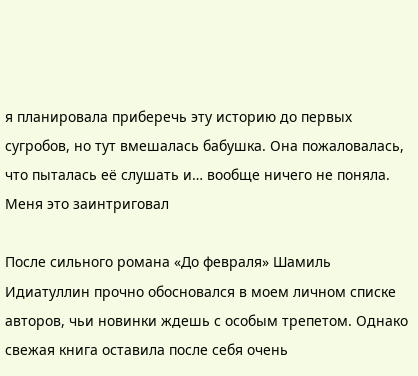я планировала приберечь эту историю до первых сугробов, но тут вмешалась бабушка. Она пожаловалась, что пыталась её слушать и… вообще ничего не поняла. Меня это заинтриговал

После сильного романа «До февраля» Шамиль Идиатуллин прочно обосновался в моем личном списке авторов, чьи новинки ждешь с особым трепетом. Однако свежая книга оставила после себя очень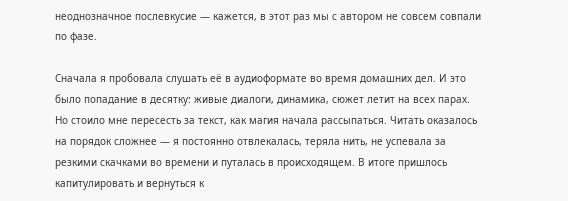неоднозначное послевкусие — кажется, в этот раз мы с автором не совсем совпали по фазе.

Сначала я пробовала слушать её в аудиоформате во время домашних дел. И это было попадание в десятку: живые диалоги, динамика, сюжет летит на всех парах. Но стоило мне пересесть за текст, как магия начала рассыпаться. Читать оказалось на порядок сложнее — я постоянно отвлекалась, теряла нить, не успевала за резкими скачками во времени и путалась в происходящем. В итоге пришлось капитулировать и вернуться к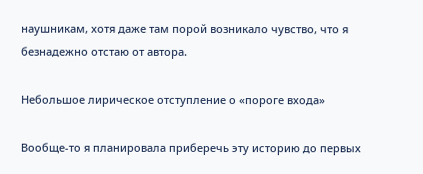наушникам, хотя даже там порой возникало чувство, что я безнадежно отстаю от автора.

Небольшое лирическое отступление о «пороге входа»

Вообще-то я планировала приберечь эту историю до первых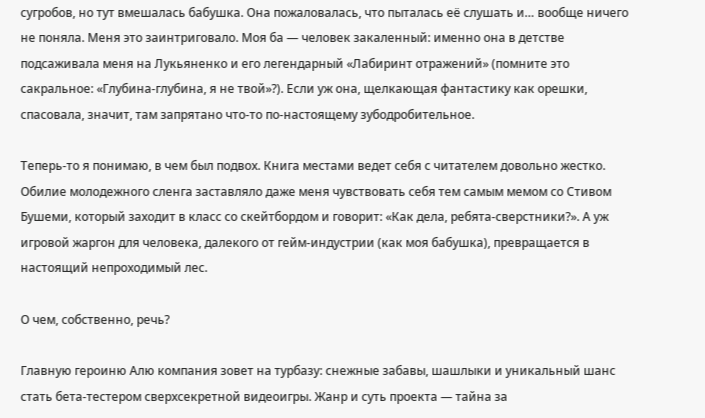сугробов, но тут вмешалась бабушка. Она пожаловалась, что пыталась её слушать и… вообще ничего не поняла. Меня это заинтриговало. Моя ба — человек закаленный: именно она в детстве подсаживала меня на Лукьяненко и его легендарный «Лабиринт отражений» (помните это сакральное: «Глубина-глубина, я не твой»?). Если уж она, щелкающая фантастику как орешки, спасовала, значит, там запрятано что-то по-настоящему зубодробительное.

Теперь-то я понимаю, в чем был подвох. Книга местами ведет себя с читателем довольно жестко. Обилие молодежного сленга заставляло даже меня чувствовать себя тем самым мемом со Стивом Бушеми, который заходит в класс со скейтбордом и говорит: «Как дела, ребята-сверстники?». А уж игровой жаргон для человека, далекого от гейм-индустрии (как моя бабушка), превращается в настоящий непроходимый лес.

О чем, собственно, речь?

Главную героиню Алю компания зовет на турбазу: снежные забавы, шашлыки и уникальный шанс стать бета-тестером сверхсекретной видеоигры. Жанр и суть проекта — тайна за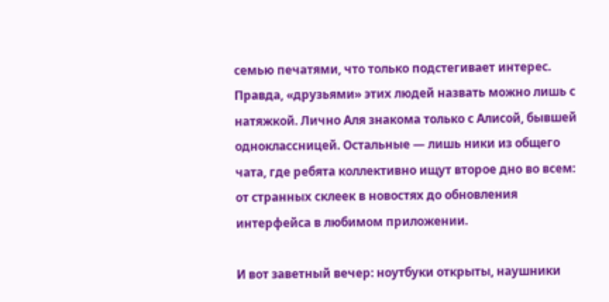семью печатями, что только подстегивает интерес. Правда, «друзьями» этих людей назвать можно лишь с натяжкой. Лично Аля знакома только с Алисой, бывшей одноклассницей. Остальные — лишь ники из общего чата, где ребята коллективно ищут второе дно во всем: от странных склеек в новостях до обновления интерфейса в любимом приложении.

И вот заветный вечер: ноутбуки открыты, наушники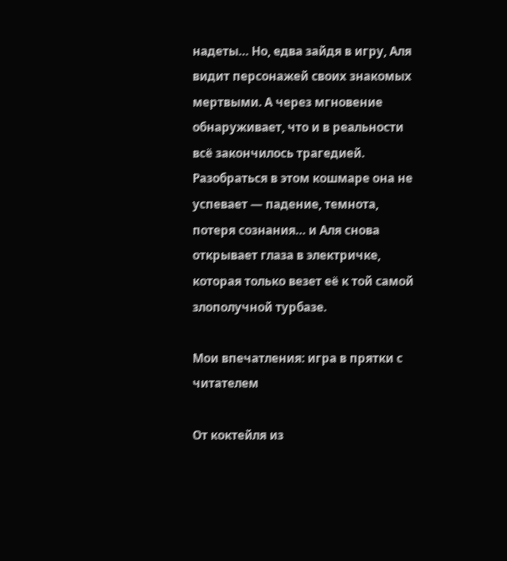надеты… Но, едва зайдя в игру, Аля видит персонажей своих знакомых мертвыми. А через мгновение обнаруживает, что и в реальности всё закончилось трагедией. Разобраться в этом кошмаре она не успевает — падение, темнота, потеря сознания… и Аля снова открывает глаза в электричке, которая только везет её к той самой злополучной турбазе.

Мои впечатления: игра в прятки с читателем

От коктейля из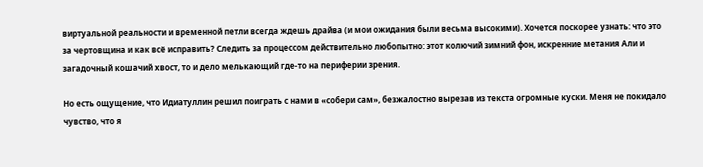виртуальной реальности и временной петли всегда ждешь драйва (и мои ожидания были весьма высокими). Хочется поскорее узнать: что это за чертовщина и как всё исправить? Следить за процессом действительно любопытно: этот колючий зимний фон, искренние метания Али и загадочный кошачий хвост, то и дело мелькающий где-то на периферии зрения.

Но есть ощущение, что Идиатуллин решил поиграть с нами в «собери сам», безжалостно вырезав из текста огромные куски. Меня не покидало чувство, что я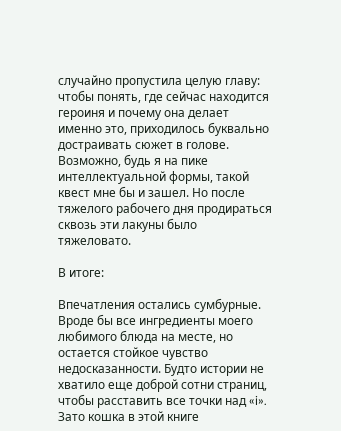случайно пропустила целую главу: чтобы понять, где сейчас находится героиня и почему она делает именно это, приходилось буквально достраивать сюжет в голове. Возможно, будь я на пике интеллектуальной формы, такой квест мне бы и зашел. Но после тяжелого рабочего дня продираться сквозь эти лакуны было тяжеловато.

В итоге:

Впечатления остались сумбурные. Вроде бы все ингредиенты моего любимого блюда на месте, но остается стойкое чувство недосказанности. Будто истории не хватило еще доброй сотни страниц, чтобы расставить все точки над «i». Зато кошка в этой книге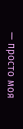— просто моя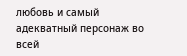любовь и самый адекватный персонаж во всей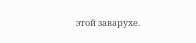этой заварухе.